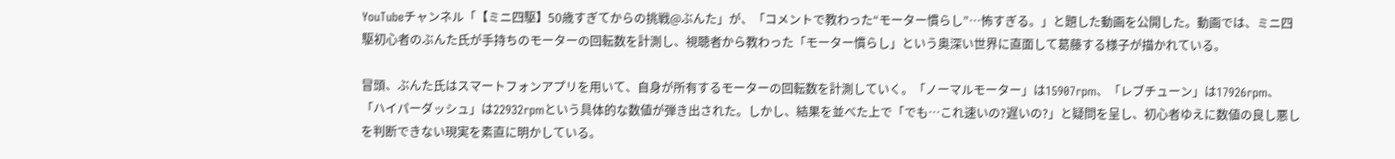YouTubeチャンネル「【ミニ四駆】50歳すぎてからの挑戦@ぶんた」が、「コメントで教わった“モーター慣らし”…怖すぎる。」と題した動画を公開した。動画では、ミニ四駆初心者のぶんた氏が手持ちのモーターの回転数を計測し、視聴者から教わった「モーター慣らし」という奥深い世界に直面して葛藤する様子が描かれている。

冒頭、ぶんた氏はスマートフォンアプリを用いて、自身が所有するモーターの回転数を計測していく。「ノーマルモーター」は15907rpm、「レブチューン」は17926rpm、「ハイパーダッシュ」は22932rpmという具体的な数値が弾き出された。しかし、結果を並べた上で「でも…これ速いの?遅いの?」と疑問を呈し、初心者ゆえに数値の良し悪しを判断できない現実を素直に明かしている。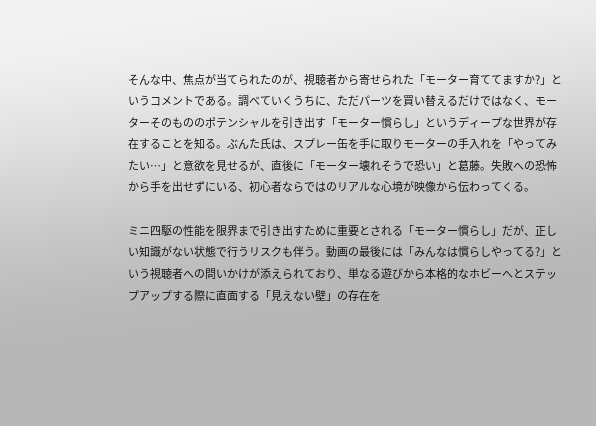そんな中、焦点が当てられたのが、視聴者から寄せられた「モーター育ててますか?」というコメントである。調べていくうちに、ただパーツを買い替えるだけではなく、モーターそのもののポテンシャルを引き出す「モーター慣らし」というディープな世界が存在することを知る。ぶんた氏は、スプレー缶を手に取りモーターの手入れを「やってみたい…」と意欲を見せるが、直後に「モーター壊れそうで恐い」と葛藤。失敗への恐怖から手を出せずにいる、初心者ならではのリアルな心境が映像から伝わってくる。

ミニ四駆の性能を限界まで引き出すために重要とされる「モーター慣らし」だが、正しい知識がない状態で行うリスクも伴う。動画の最後には「みんなは慣らしやってる?」という視聴者への問いかけが添えられており、単なる遊びから本格的なホビーへとステップアップする際に直面する「見えない壁」の存在を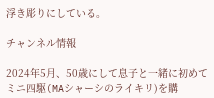浮き彫りにしている。

チャンネル情報

2024年5月、50歳にして息子と一緒に初めてミニ四駆(MAシャーシのライキリ)を購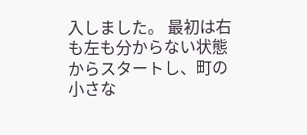入しました。 最初は右も左も分からない状態からスタートし、町の小さな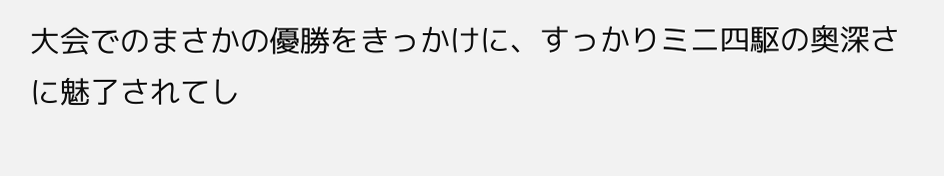大会でのまさかの優勝をきっかけに、すっかりミニ四駆の奥深さに魅了されてし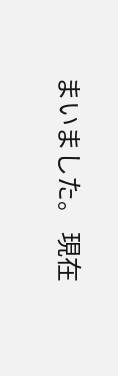まいました。 現在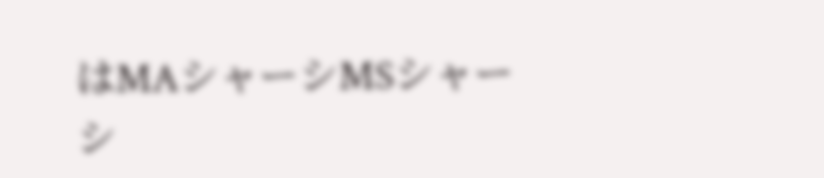はMAシャーシMSシャーシ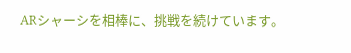ARシャーシを相棒に、挑戦を続けています。